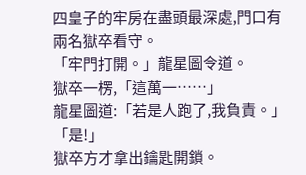四皇子的牢房在盡頭最深處,門口有兩名獄卒看守。
「牢門打開。」龍星圖令道。
獄卒一楞,「這萬一……」
龍星圖道:「若是人跑了,我負責。」
「是!」
獄卒方才拿出鑰匙開鎖。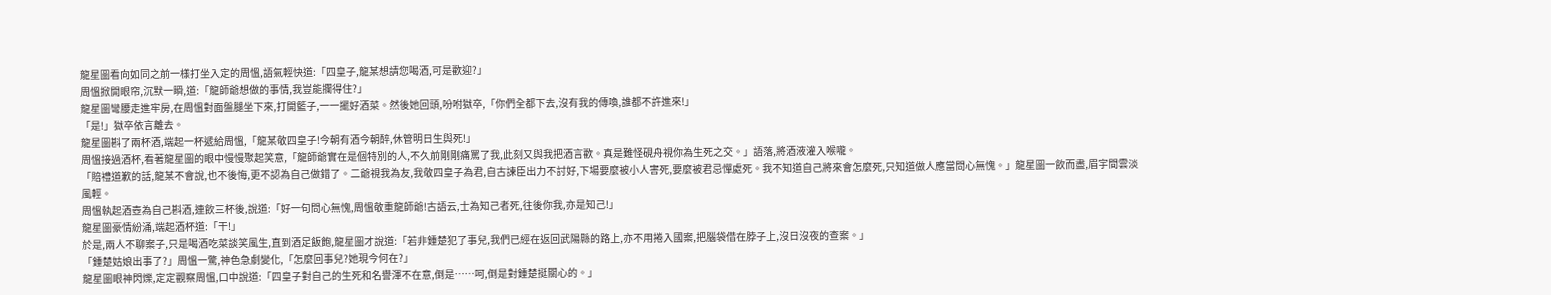龍星圖看向如同之前一樣打坐入定的周慍,語氣輕快道:「四皇子,龍某想請您喝酒,可是歡迎?」
周慍掀開眼帘,沉默一瞬,道:「龍師爺想做的事情,我豈能攔得住?」
龍星圖彎腰走進牢房,在周慍對面盤腿坐下來,打開籃子,一一擺好酒菜。然後她回頭,吩咐獄卒,「你們全都下去,沒有我的傳喚,誰都不許進來!」
「是!」獄卒依言離去。
龍星圖斟了兩杯酒,端起一杯遞給周慍,「龍某敬四皇子!今朝有酒今朝醉,休管明日生與死!」
周慍接過酒杯,看著龍星圖的眼中慢慢聚起笑意,「龍師爺實在是個特別的人,不久前剛剛痛罵了我,此刻又與我把酒言歡。真是難怪硯舟視你為生死之交。」語落,將酒液灌入喉嚨。
「賠禮道歉的話,龍某不會說,也不後悔,更不認為自己做錯了。二爺視我為友,我敬四皇子為君,自古諫臣出力不討好,下場要麼被小人害死,要麼被君忌憚處死。我不知道自己將來會怎麼死,只知道做人應當問心無愧。」龍星圖一飲而盡,眉宇間雲淡風輕。
周慍執起酒壺為自己斟酒,連飲三杯後,說道:「好一句問心無愧,周慍敬重龍師爺!古語云,士為知己者死,往後你我,亦是知己!」
龍星圖豪情紛涌,端起酒杯道:「干!」
於是,兩人不聊案子,只是喝酒吃菜談笑風生,直到酒足飯飽,龍星圖才說道:「若非鍾楚犯了事兒,我們已經在返回武陽縣的路上,亦不用捲入國案,把腦袋借在脖子上,沒日沒夜的查案。」
「鍾楚姑娘出事了?」周慍一驚,神色急劇變化,「怎麼回事兒?她現今何在?」
龍星圖眼神閃爍,定定觀察周慍,口中說道:「四皇子對自己的生死和名譽渾不在意,倒是……呵,倒是對鍾楚挺關心的。」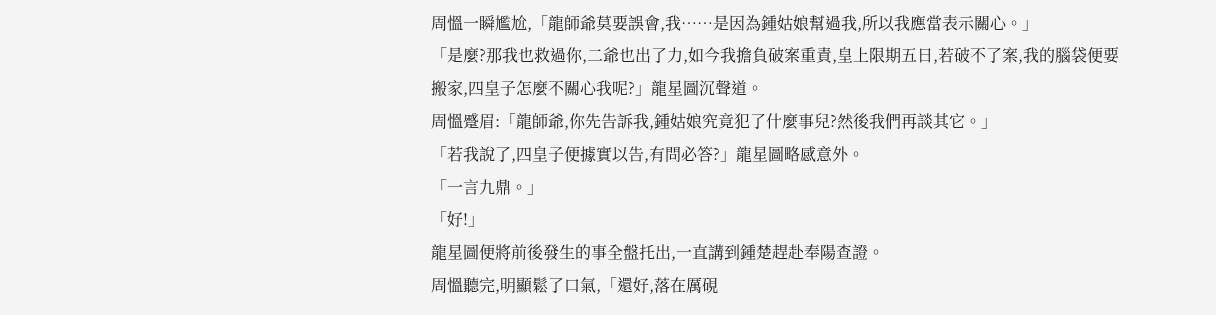周慍一瞬尷尬,「龍師爺莫要誤會,我……是因為鍾姑娘幫過我,所以我應當表示關心。」
「是麼?那我也救過你,二爺也出了力,如今我擔負破案重責,皇上限期五日,若破不了案,我的腦袋便要搬家,四皇子怎麼不關心我呢?」龍星圖沉聲道。
周慍蹙眉:「龍師爺,你先告訴我,鍾姑娘究竟犯了什麼事兒?然後我們再談其它。」
「若我說了,四皇子便據實以告,有問必答?」龍星圖略感意外。
「一言九鼎。」
「好!」
龍星圖便將前後發生的事全盤托出,一直講到鍾楚趕赴奉陽查證。
周慍聽完,明顯鬆了口氣,「還好,落在厲硯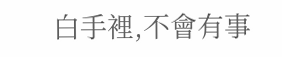白手裡,不會有事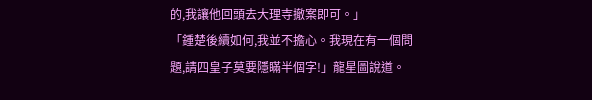的,我讓他回頭去大理寺撤案即可。」
「鍾楚後續如何,我並不擔心。我現在有一個問題,請四皇子莫要隱瞞半個字!」龍星圖說道。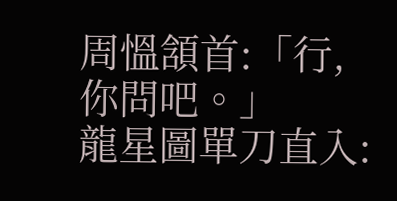周慍頷首:「行,你問吧。」
龍星圖單刀直入: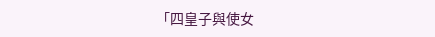「四皇子與使女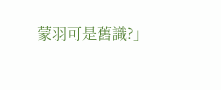蒙羽可是舊識?」